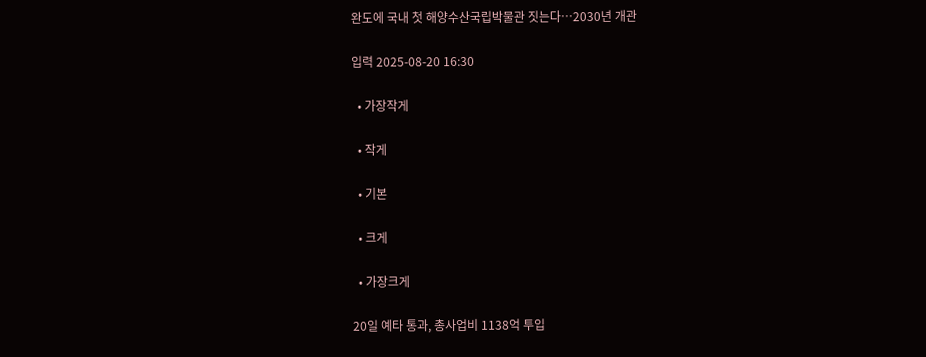완도에 국내 첫 해양수산국립박물관 짓는다⋯2030년 개관

입력 2025-08-20 16:30

  • 가장작게

  • 작게

  • 기본

  • 크게

  • 가장크게

20일 예타 통과, 총사업비 1138억 투입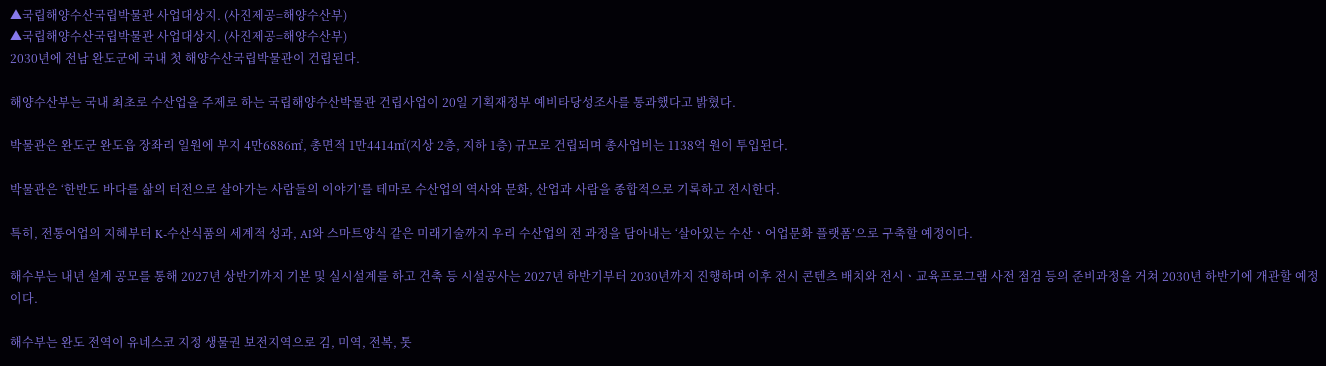▲국립해양수산국립박물관 사업대상지. (사진제공=해양수산부)
▲국립해양수산국립박물관 사업대상지. (사진제공=해양수산부)
2030년에 전남 완도군에 국내 첫 해양수산국립박물관이 건립된다.

해양수산부는 국내 최초로 수산업을 주제로 하는 국립해양수산박물관 건립사업이 20일 기획재정부 예비타당성조사를 통과했다고 밝혔다.

박물관은 완도군 완도읍 장좌리 일원에 부지 4만6886㎡, 총면적 1만4414㎡(지상 2층, 지하 1층) 규모로 건립되며 총사업비는 1138억 원이 투입된다.

박물관은 ‘한반도 바다를 삶의 터전으로 살아가는 사람들의 이야기’를 테마로 수산업의 역사와 문화, 산업과 사람을 종합적으로 기록하고 전시한다.

특히, 전통어업의 지혜부터 K-수산식품의 세계적 성과, AI와 스마트양식 같은 미래기술까지 우리 수산업의 전 과정을 담아내는 ‘살아있는 수산ㆍ어업문화 플랫폼’으로 구축할 예정이다.

해수부는 내년 설계 공모를 통해 2027년 상반기까지 기본 및 실시설계를 하고 건축 등 시설공사는 2027년 하반기부터 2030년까지 진행하며 이후 전시 콘텐츠 배치와 전시ㆍ교육프로그램 사전 점검 등의 준비과정을 거쳐 2030년 하반기에 개관할 예정이다.

해수부는 완도 전역이 유네스코 지정 생물권 보전지역으로 김, 미역, 전복, 톳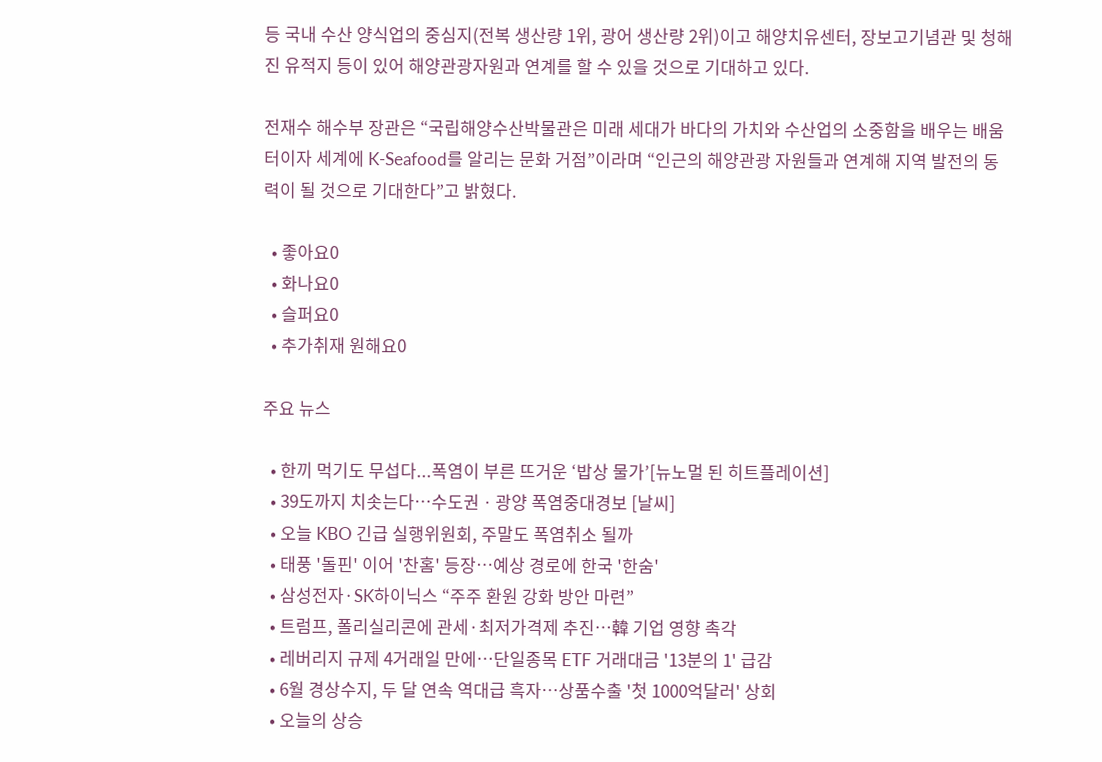등 국내 수산 양식업의 중심지(전복 생산량 1위, 광어 생산량 2위)이고 해양치유센터, 장보고기념관 및 청해진 유적지 등이 있어 해양관광자원과 연계를 할 수 있을 것으로 기대하고 있다.

전재수 해수부 장관은 “국립해양수산박물관은 미래 세대가 바다의 가치와 수산업의 소중함을 배우는 배움터이자 세계에 K-Seafood를 알리는 문화 거점”이라며 “인근의 해양관광 자원들과 연계해 지역 발전의 동력이 될 것으로 기대한다”고 밝혔다.

  • 좋아요0
  • 화나요0
  • 슬퍼요0
  • 추가취재 원해요0

주요 뉴스

  • 한끼 먹기도 무섭다...폭염이 부른 뜨거운 ‘밥상 물가’[뉴노멀 된 히트플레이션]
  • 39도까지 치솟는다⋯수도권ㆍ광양 폭염중대경보 [날씨]
  • 오늘 KBO 긴급 실행위원회, 주말도 폭염취소 될까
  • 태풍 '돌핀' 이어 '찬홈' 등장…예상 경로에 한국 '한숨'
  • 삼성전자·SK하이닉스 “주주 환원 강화 방안 마련”
  • 트럼프, 폴리실리콘에 관세·최저가격제 추진…韓 기업 영향 촉각
  • 레버리지 규제 4거래일 만에…단일종목 ETF 거래대금 '13분의 1' 급감
  • 6월 경상수지, 두 달 연속 역대급 흑자⋯상품수출 '첫 1000억달러' 상회
  • 오늘의 상승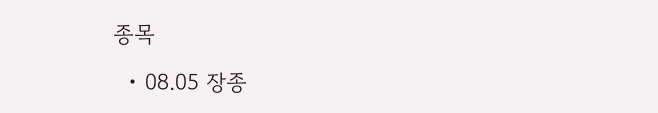종목

  • 08.05 장종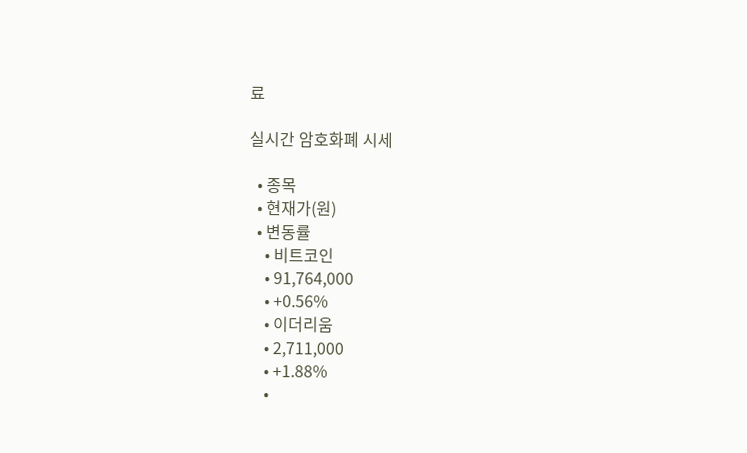료

실시간 암호화폐 시세

  • 종목
  • 현재가(원)
  • 변동률
    • 비트코인
    • 91,764,000
    • +0.56%
    • 이더리움
    • 2,711,000
    • +1.88%
    •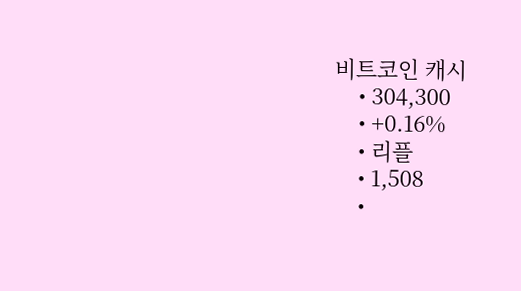비트코인 캐시
    • 304,300
    • +0.16%
    • 리플
    • 1,508
    •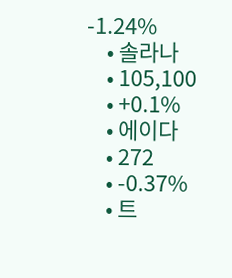-1.24%
    • 솔라나
    • 105,100
    • +0.1%
    • 에이다
    • 272
    • -0.37%
    • 트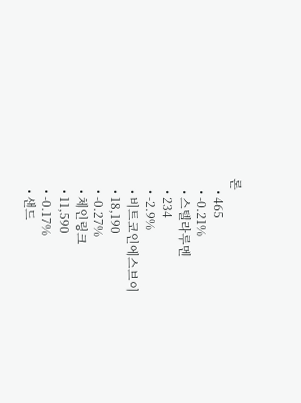론
    • 465
    • -0.21%
    • 스텔라루멘
    • 234
    • -2.9%
    • 비트코인에스브이
    • 18,190
    • -0.27%
    • 체인링크
    • 11,590
    • -0.17%
    • 샌드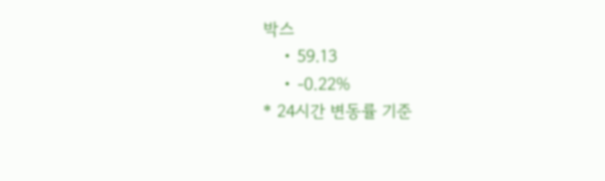박스
    • 59.13
    • -0.22%
* 24시간 변동률 기준